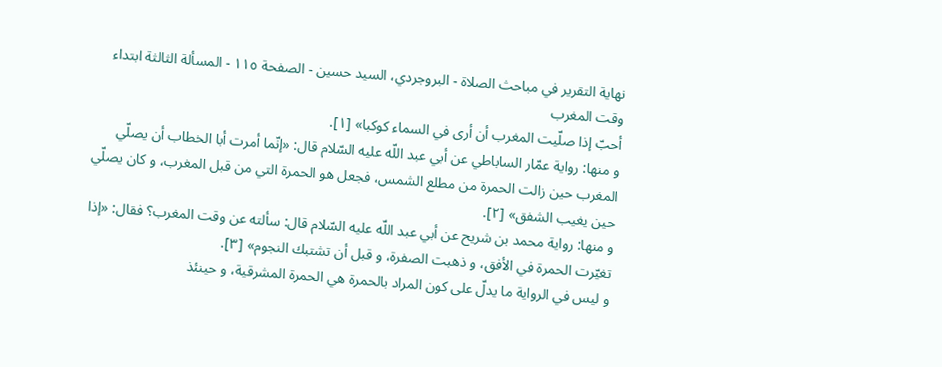نهاية التقرير في مباحث الصلاة - البروجردي، السيد حسين - الصفحة ١١٥ - المسألة الثالثة ابتداء وقت المغرب
أحبّ إذا صلّيت المغرب أن أرى في السماء كوكبا» [١].
و منها: رواية عمّار الساباطي عن أبي عبد اللّه عليه السّلام قال: «إنّما أمرت أبا الخطاب أن يصلّي المغرب حين زالت الحمرة من مطلع الشمس، فجعل هو الحمرة التي من قبل المغرب، و كان يصلّي حين يغيب الشفق» [٢].
و منها: رواية محمد بن شريح عن أبي عبد اللّه عليه السّلام قال: سألته عن وقت المغرب؟ فقال: «إذا تغيّرت الحمرة في الأفق، و ذهبت الصفرة، و قبل أن تشتبك النجوم» [٣].
و ليس في الرواية ما يدلّ على كون المراد بالحمرة هي الحمرة المشرقية، و حينئذ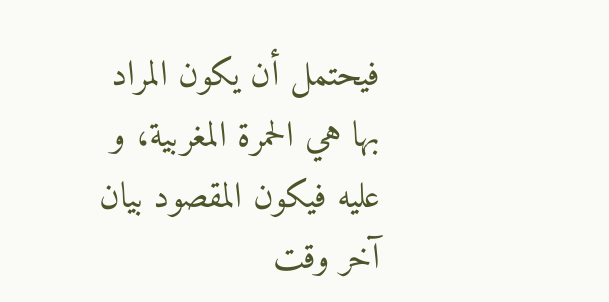فيحتمل أن يكون المراد بها هي الحمرة المغربية، و عليه فيكون المقصود بيان آخر وقت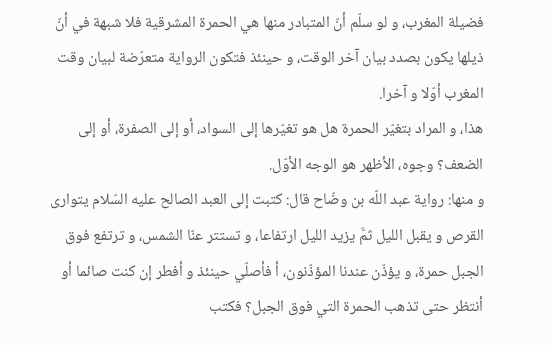فضيلة المغرب، و لو سلّم أنّ المتبادر منها هي الحمرة المشرقية فلا شبهة في أنّ ذيلها يكون بصدد بيان آخر الوقت، و حينئذ فتكون الرواية متعرّضة لبيان وقت المغرب أوّلا و آخرا.
هذا، و المراد بتغيّر الحمرة هل هو تغيّرها إلى السواد، أو إلى الصفرة، أو إلى الضعف؟ وجوه، الأظهر هو الوجه الأوّل.
و منها: رواية عبد اللّه بن وضّاح قال: كتبت إلى العبد الصالح عليه السّلام يتوارى القرص و يقبل الليل ثمَّ يزيد الليل ارتفاعا، و تستتر عنّا الشمس، و ترتفع فوق الجبل حمرة، و يؤذّن عندنا المؤذّنون، أ فأصلّي حينئذ و أفطر إن كنت صائما أو أنتظر حتى تذهب الحمرة التي فوق الجبل؟ فكتب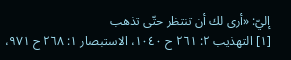إليّ: «أرى لك أن تنتظر حتّى تذهب
[١] التهذيب ٢: ٢٦١ ح ١٠٤٠، الاستبصار ١: ٢٦٨ ح ٩٧١،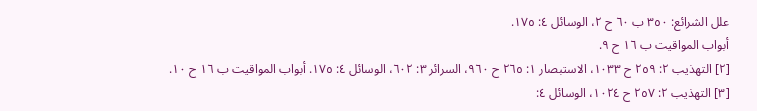علل الشرائع: ٣٥٠ ب ٦٠ ح ٢، الوسائل ٤: ١٧٥.
أبواب المواقيت ب ١٦ ح ٩.
[٢] التهذيب ٢: ٢٥٩ ح ١٠٣٣، الاستبصار ١: ٢٦٥ ح ٩٦٠، السرائر ٣: ٦٠٢، الوسائل ٤: ١٧٥. أبواب المواقيت ب ١٦ ح ١٠.
[٣] التهذيب ٢: ٢٥٧ ح ١٠٢٤، الوسائل ٤: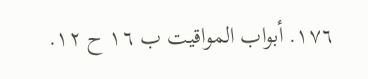١٧٦. أبواب المواقيت ب ١٦ ح ١٢.